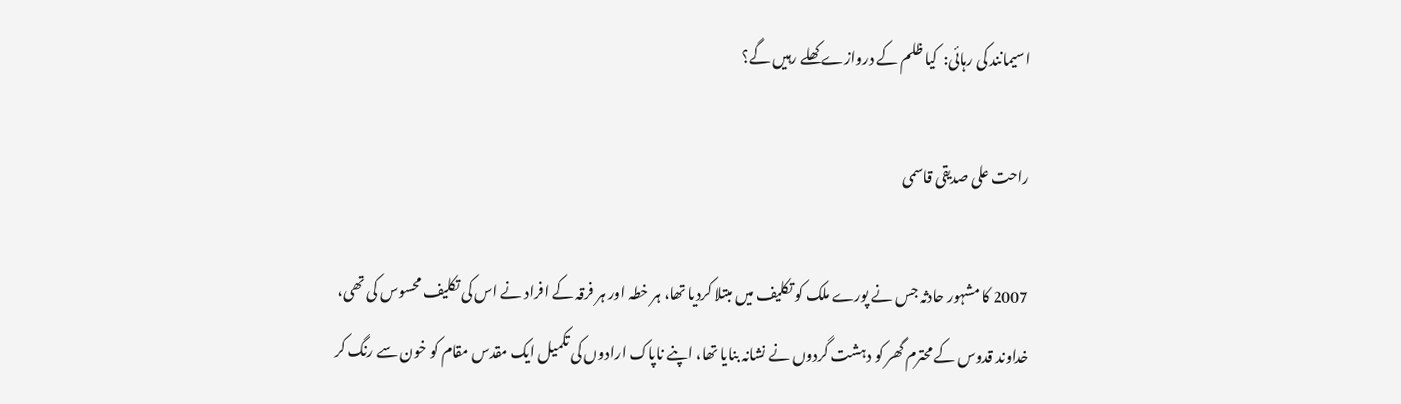اسیمانند کی رہائی:  کیا ظلم کے دروازے کھلے رہیں گے؟

راحت علی صدیقی قاسمی

2007 کا مشہور حادثہ جس نے پورے ملک کو تکلیف میں مبتلا کردیا تھا، ہر خطہ اور ہر فرقہ کے افراد نے اس کی تکلیف محسوس کی تھی، خداوند قدوس کے محترم گھر کو دہشت گردوں نے نشانہ بنایا تھا، اپنے ناپاک ارادوں کی تکمیل ایک مقدس مقام کو خون سے رنگ کر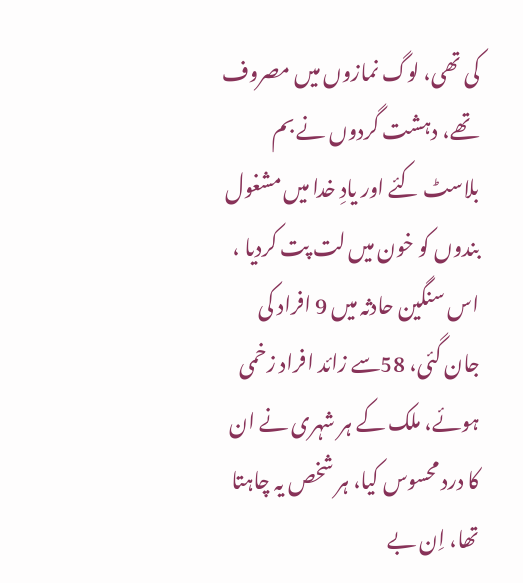کی تھی، لوگ نمازوں میں مصروف تھے، دہشت گردوں نے بم بلاسٹ کئے اور یادِ خدا میں مشغول بندوں کو خون میں لت پت کردیا ، اس سنگین حادثہ میں 9 افراد کی جان گئی، 58سے زائد افراد زخمی ہوئے، ملک کے ہر شہری نے ان کا درد محسوس کیا، ہر شخص یہ چاہتا تھا، اِن بے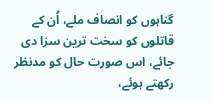گناہوں کو انصاف ملے، اُن کے قاتلوں کو سخت ترین سزا دی جائے، اس صورت حال کو مدنظر رکھتے ہوئے،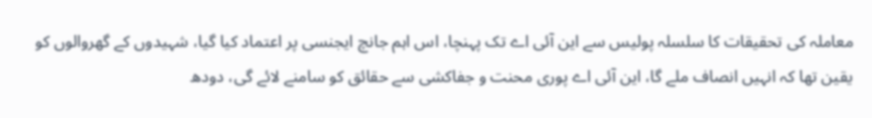معاملہ کی تحقیقات کا سلسلہ پولیس سے این آئی اے تک پہنچا، اس اہم جانچ ایجنسی پر اعتماد کیا گیا، شہیدوں کے گھروالوں کو یقین تھا کہ انہیں انصاف ملے گا، این آئی اے پوری محنت و جفاکشی سے حقائق کو سامنے لائے گی، دودھ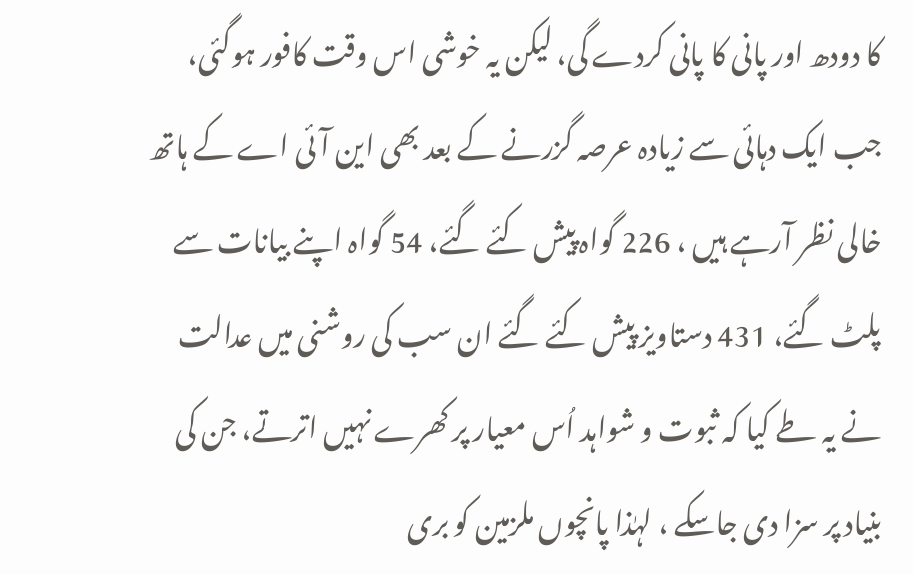کا دودھ اور پانی کا پانی کردے گی، لیکن یہ خوشی اس وقت کافور ہوگئی، جب ایک دہائی سے زیادہ عرصہ گزرنے کے بعد بھی این آئی اے کے ہاتھ خالی نظر آرہے ہیں ، 226 گواہ پیش کئے گئے، 54 گواہ اپنے بیانات سے پلٹ گئے، 431 دستاویز پیش کئے گئے ان سب کی روشنی میں عدالت نے یہ طے کیا کہ ثبوت و شواہد اُس معیار پر کھرے نہیں اترتے، جن کی بنیاد پر سزا دی جاسکے ، لہٰذا پانچوں ملزمین کو بری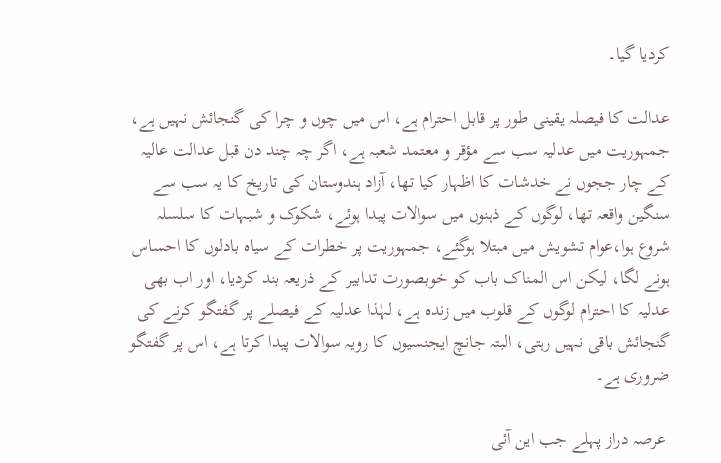کردیا گیا۔

عدالت کا فیصلہ یقینی طور پر قابل احترام ہے، اس میں چوں و چرا کی گنجائش نہیں ہے، جمہوریت میں عدلیہ سب سے مؤقر و معتمد شعبہ ہے، اگر چہ چند دن قبل عدالت عالیہ کے چار ججوں نے خدشات کا اظہار کیا تھا، آزاد ہندوستان کی تاریخ کا یہ سب سے سنگین واقعہ تھا، لوگوں کے ذہنوں میں سوالات پیدا ہوئے، شکوک و شبہات کا سلسلہ شروع ہوا،عوام تشویش میں مبتلا ہوگئے، جمہوریت پر خطرات کے سیاہ بادلوں کا احساس ہونے لگا، لیکن اس المناک باب کو خوبصورت تدابیر کے ذریعہ بند کردیا، اور اب بھی عدلیہ کا احترام لوگوں کے قلوب میں زندہ ہے، لہٰذا عدلیہ کے فیصلے پر گفتگو کرنے کی گنجائش باقی نہیں رہتی، البتہ جانچ ایجنسیوں کا رویہ سوالات پیدا کرتا ہے، اس پر گفتگو ضروری ہے۔

 عرصہ دراز پہلے جب این آئی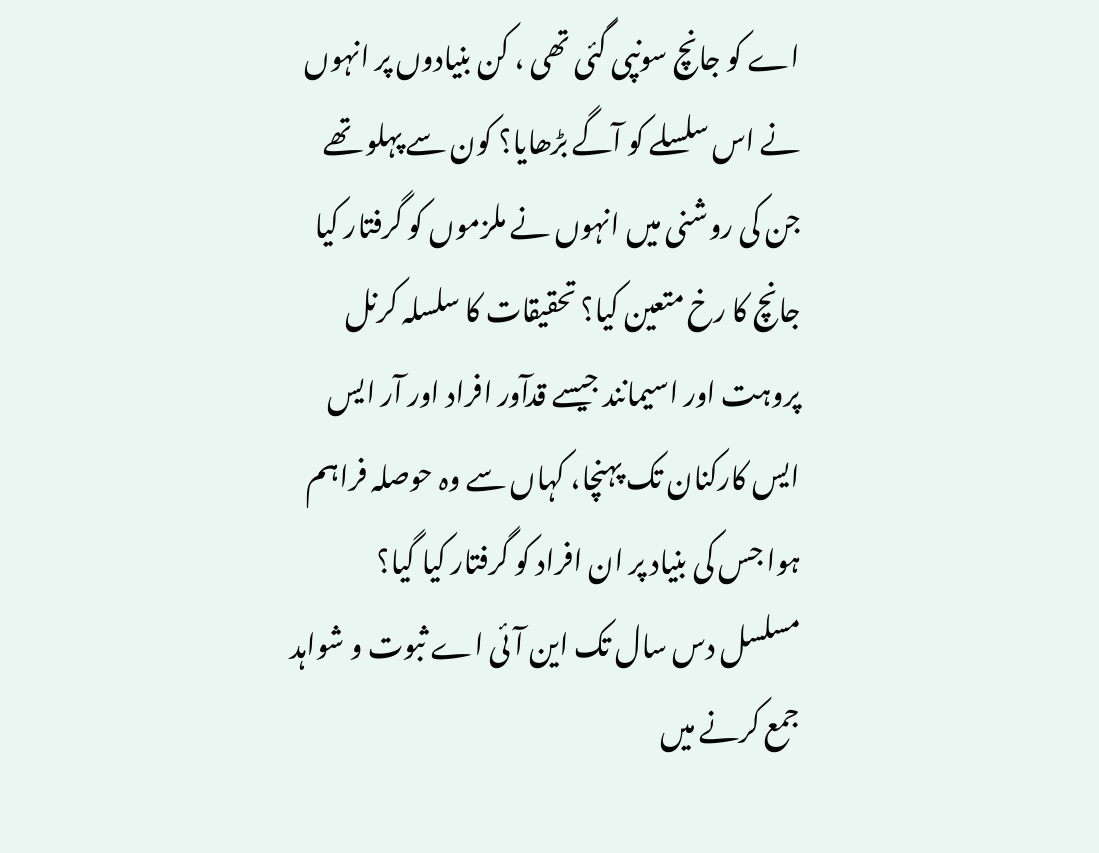اے کو جانچ سونپی گئی تھی ، کن بنیادوں پر انہوں نے اس سلسلے کو آگے بڑھایا؟ کون سے پہلو تھے جن کی روشنی میں انہوں نے ملزموں کو گرفتار کیا جانچ کا رخ متعین کیا؟ تحقیقات کا سلسلہ کرنل پروہت اور اسیمانند جیسے قدآور افراد اور آر ایس ایس کارکنان تک پہنچا، کہاں سے وہ حوصلہ فراہم ہوا جس کی بنیاد پر ان افراد کو گرفتار کیا گیا؟ مسلسل دس سال تک این آئی اے ثبوت و شواہد جمع کرنے میں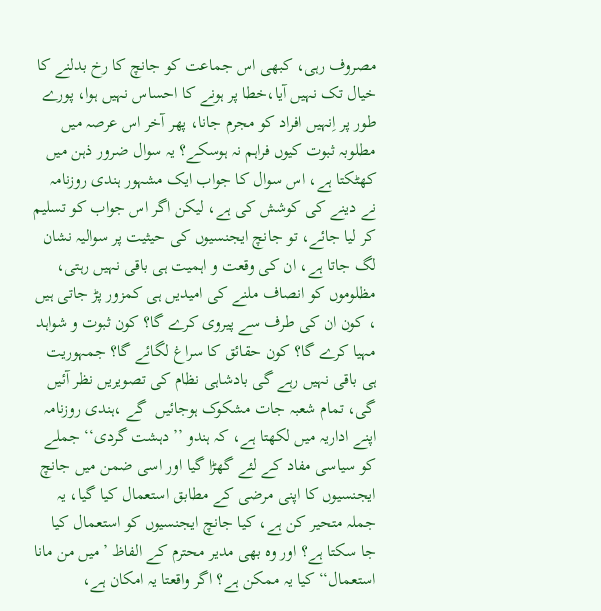مصروف رہی، کبھی اس جماعت کو جانچ کا رخ بدلنے کا خیال تک نہیں آیا،خطا پر ہونے کا احساس نہیں ہوا، پورے طور پر اِنہیں افراد کو مجرم جانا، پھر آخر اس عرصہ میں مطلوبہ ثبوت کیوں فراہم نہ ہوسکے؟ یہ سوال ضرور ذہن میں کھٹکتا ہے، اس سوال کا جواب ایک مشہور ہندی روزنامہ نے دینے کی کوشش کی ہے، لیکن اگر اس جواب کو تسلیم کر لیا جائے، تو جانچ ایجنسیوں کی حیثیت پر سوالیہ نشان لگ جاتا ہے، ان کی وقعت و اہمیت ہی باقی نہیں رہتی، مظلوموں کو انصاف ملنے کی امیدیں ہی کمزور پڑ جاتی ہیں ، کون ان کی طرف سے پیروی کرے گا؟ کون ثبوت و شواہد مہیا کرے گا؟ کون حقائق کا سراغ لگائے گا؟ جمہوریت ہی باقی نہیں رہے گی بادشاہی نظام کی تصویریں نظر آئیں گی، تمام شعبہ جات مشکوک ہوجائیں  گے ،ہندی روزنامہ اپنے اداریہ میں لکھتا ہے، کہ ہندو ’’دہشت گردی‘‘ جملے کو سیاسی مفاد کے لئے گھڑا گیا اور اسی ضمن میں جانچ ایجنسیوں کا اپنی مرضی کے مطابق استعمال کیا گیا، یہ جملہ متحیر کن ہے، کیا جانچ ایجنسیوں کو استعمال کیا جا سکتا ہے؟ اور وہ بھی مدیر محترم کے الفاظ ’میں من مانا استعمال‘‘کیا یہ ممکن ہے؟ اگر واقعتا یہ امکان ہے،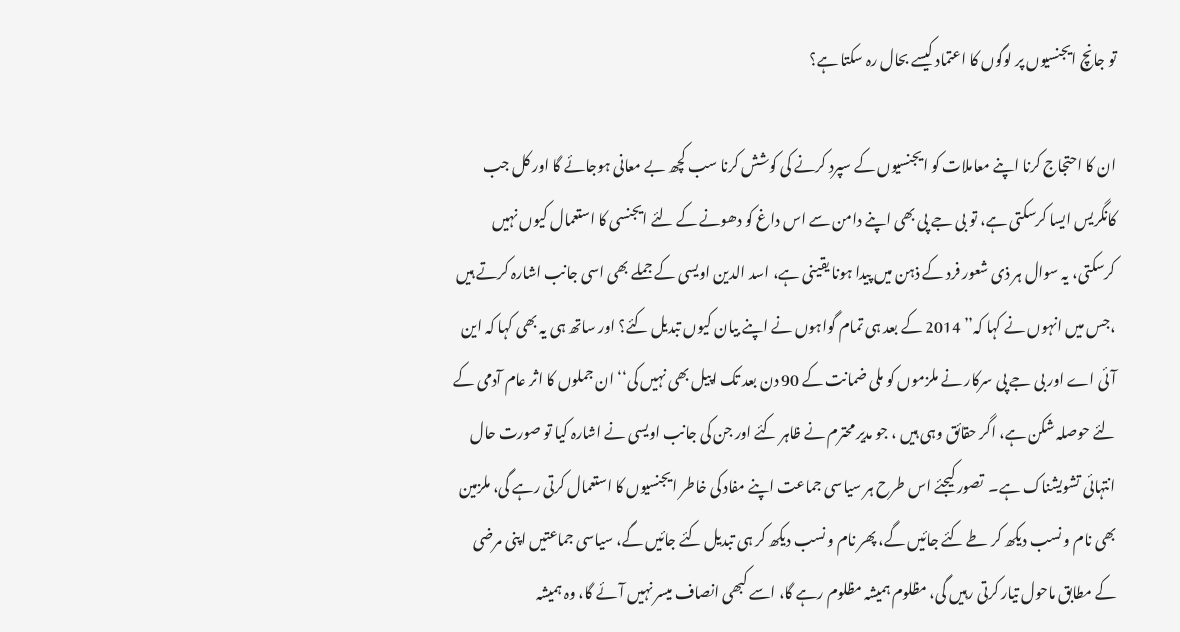تو جانچ ایجنسیوں پر لوگوں کا اعتماد کیسے بحال رہ سکتا ہے؟

ان کا احتجاج کرنا اپنے معاملات کو ایجنسیوں کے سپرد کرنے کی کوشش کرنا سب کچھ بے معانی ہوجائے گا اور کل جب کانگریس ایسا کرسکتی ہے، تو بی جے پی بھی اپنے دامن سے اس داغ کو دھونے کے لئے ایجنسی کا استعمال کیوں نہیں کرسکتی، یہ سوال ہر ذی شعور فرد کے ذہن میں پیدا ہونا یقینی ہے، اسد الدین اویسی کے جملے بھی اسی جانب اشارہ کرتے ہیں ،جس میں انہوں نے کہا کہ’’ 2014 کے بعد ہی تمام گواہوں نے اپنے بیان کیوں تبدیل کئے؟ اور ساتھ ہی یہ بھی کہا کہ این آئی اے اور بی جے پی سرکار نے ملزموں کو ملی ضمانت کے 90 دن بعد تک اپیل بھی نہیں کی‘‘ ان جملوں کا اثر عام آدمی کے لئے حوصلہ شکن ہے، اگر حقائق وہی ہیں ، جو مدیر محترم نے ظاہر کئے اور جن کی جانب اویسی نے اشارہ کیا تو صورت حال انتہائی تشویشناک ہے۔  تصور کیجئے اس طرح ہر سیاسی جماعت اپنے مفاد کی خاطر ایجنسیوں کا استعمال کرتی رہے گی، ملزمین بھی نام و نسب دیکھ کر طے کئے جائیں گے، پھر نام و نسب دیکھ کر ہی تبدیل کئے جائیں گے، سیاسی جماعتیں اپنی مرضی کے مطابق ماحول تیار کرتی رہیں گی، مظلوم ہمیشہ مظلوم رہے گا، اسے کبھی انصاف میسر نہیں آئے گا، وہ ہمیشہ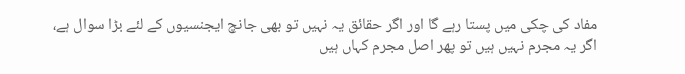مفاد کی چکی میں پستا رہے گا اور اگر حقائق یہ نہیں تو بھی جانچ ایجنسیوں کے لئے بڑا سوال ہے، اگر یہ مجرم نہیں ہیں تو پھر اصل مجرم کہاں ہیں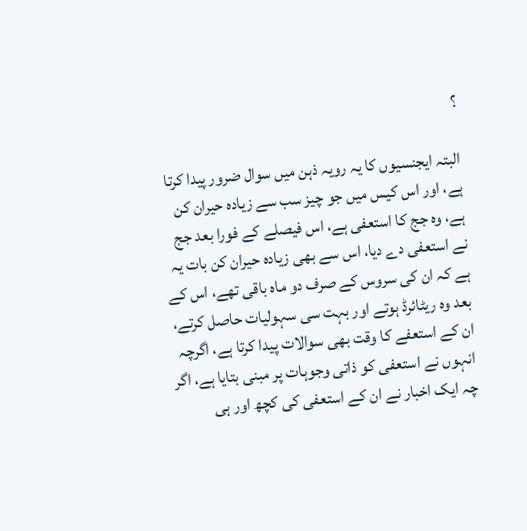؟

البتہ ایجنسیوں کا یہ رویہ ذہن میں سوال ضرور پیدا کرتا ہے، اور اس کیس میں جو چیز سب سے زیادہ حیران کن ہے، وہ جج کا استعفی ہے، اس فیصلے کے فورا بعد جج نے استعفی دے دیا، اس سے بھی زیادہ حیران کن بات یہ ہے کہ ان کی سروس کے صرف دو ماہ باقی تھے، اس کے بعد وہ ریٹائرڈ ہوتے اور بہت سی سہولیات حاصل کرتے، ان کے استعفے کا وقت بھی سوالات پیدا کرتا ہے، اگرچہ انہوں نے استعفی کو ذاتی وجوہات پر مبنی بتایا ہے، اگر چہ ایک اخبار نے ان کے استعفی کی کچھ اور ہی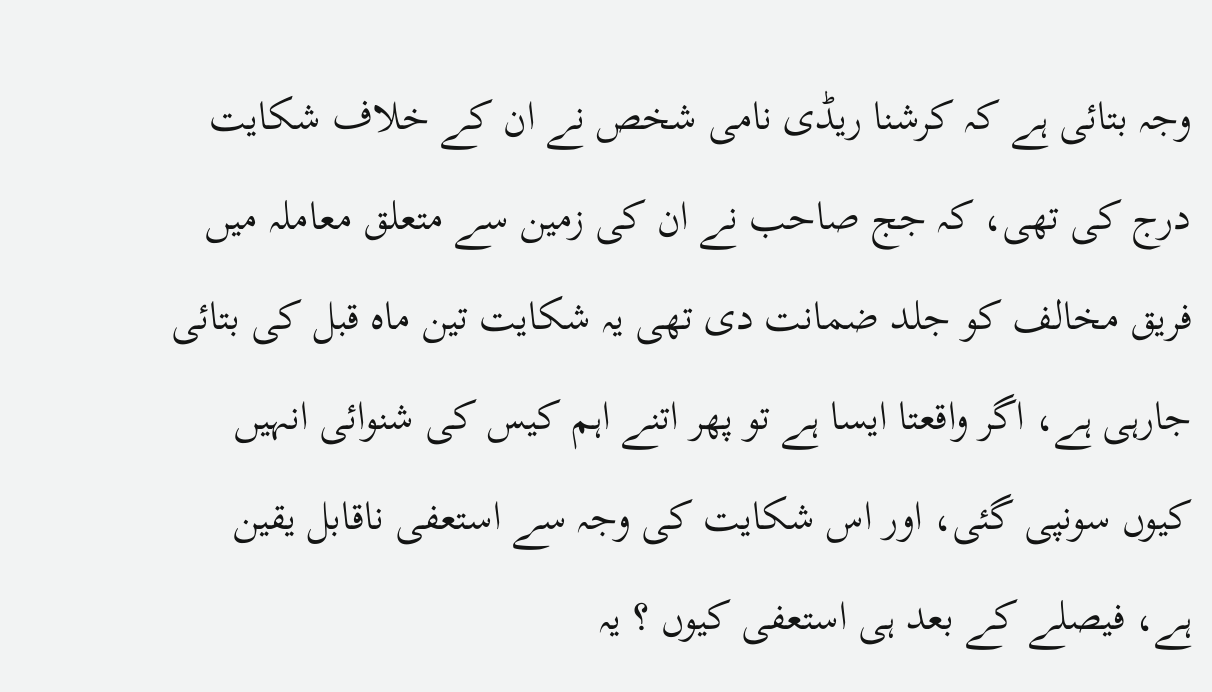وجہ بتائی ہے کہ کرشنا ریڈی نامی شخص نے ان کے خلاف شکایت درج کی تھی، کہ جج صاحب نے ان کی زمین سے متعلق معاملہ میں فریق مخالف کو جلد ضمانت دی تھی یہ شکایت تین ماہ قبل کی بتائی جارہی ہے، اگر واقعتا ایسا ہے تو پھر اتنے اہم کیس کی شنوائی انہیں کیوں سونپی گئی، اور اس شکایت کی وجہ سے استعفی ناقابل یقین ہے، فیصلے کے بعد ہی استعفی کیوں ؟ یہ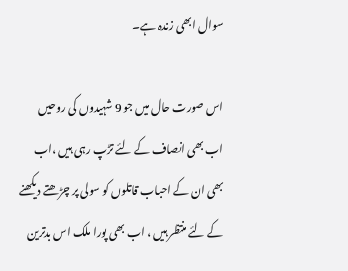سوال ابھی زندہ ہے۔

اس صورت حال میں جو 9 شہیدوں کی روحیں اب بھی انصاف کے لئے تڑپ رہی ہیں ،اب بھی ان کے احباب قاتلوں کو سولی پر چڑھتے دیکھنے کے لئے منتظر ہیں ، اب بھی پورا ملک اس بدترین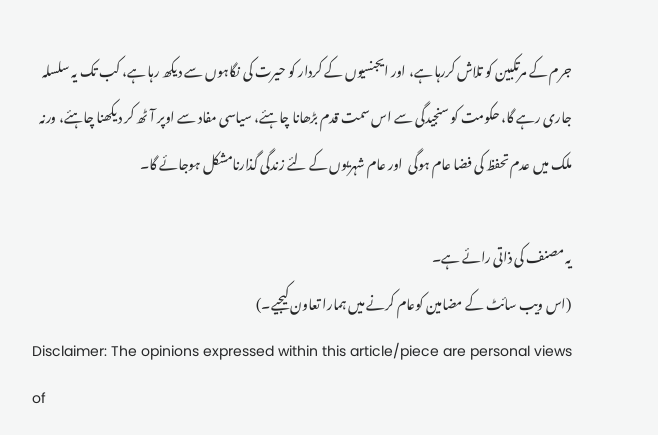جرم کے مرتکبین کو تلاش کررہا ہے، اور ایجنسیوں کے کردار کو حیرت کی نگاہوں سے دیکھ رہا ہے، کب تک یہ سلسلہ جاری رہے گا، حکومت کو سنجیدگی سے اس سمت قدم بڑھانا چاہئے، سیاسی مفاد سے اوپر آٹھ کر دیکھنا چاہئے، ورنہ ملک میں عدم تحفظ کی فضا عام ہوگی  اور عام شہریوں کے لئے زندگی گذارنامشکل ہوجائے گا۔

یہ مصنف کی ذاتی رائے ہے۔
(اس ویب سائٹ کے مضامین کوعام کرنے میں ہمارا تعاون کیجیے۔)
Disclaimer: The opinions expressed within this article/piece are personal views of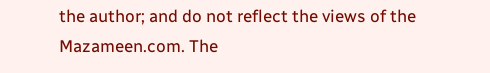the author; and do not reflect the views of the Mazameen.com. The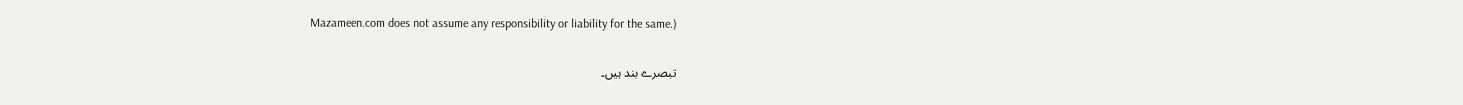Mazameen.com does not assume any responsibility or liability for the same.)


تبصرے بند ہیں۔